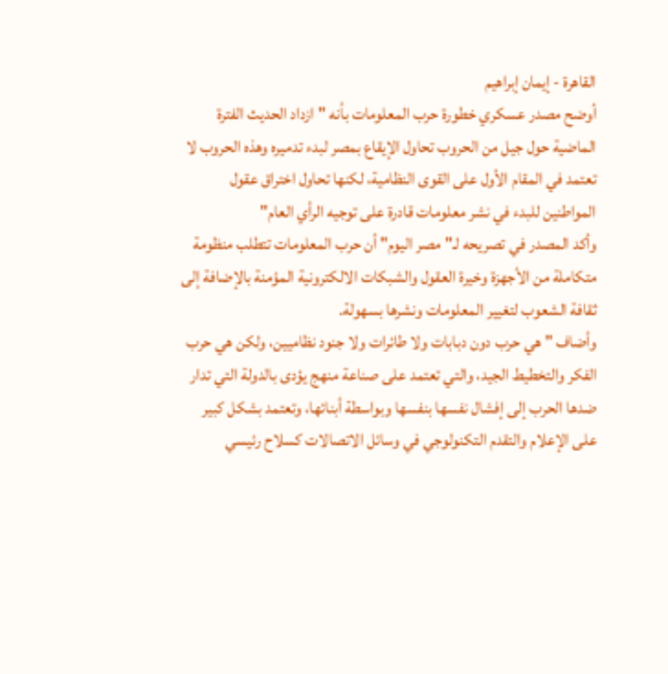القاهرة - إيمان إبراهيم
أوضح مصدر عسكري خطورة حرب المعلومات بأنه "ازداد الحديث الفترة الماضية حول جيل من الحروب تحاول الإيقاع بمصر لبدء تدميره وهذه الحروب لا تعتمد في المقام الأول على القوى النظامية، لكنها تحاول اختراق عقول المواطنين للبدء في نشر معلومات قادرة على توجيه الرأي العام"
وأكد المصدر في تصريحه لـ"مصر اليوم" أن حرب المعلومات تتطلب منظومة متكاملة من الأجهزة وخيرة العقول والشبكات الالكترونية المؤمنة بالإضافة إلى ثقافة الشعوب لتغيير المعلومات ونشرها بسهولة.
وأضاف "هي حرب دون دبابات ولا طائرات ولا جنود نظاميين، ولكن هي حرب الفكر والتخطيط الجيد، والتي تعتمد على صناعة منهج يؤدى بالدولة التي تدار ضدها الحرب إلى إفشال نفسها بنفسها وبواسطة أبنائها، وتعتمد بشكل كبير على الإعلام والتقدم التكنولوجي في وسائل الاتصالات كسلاح رئيسي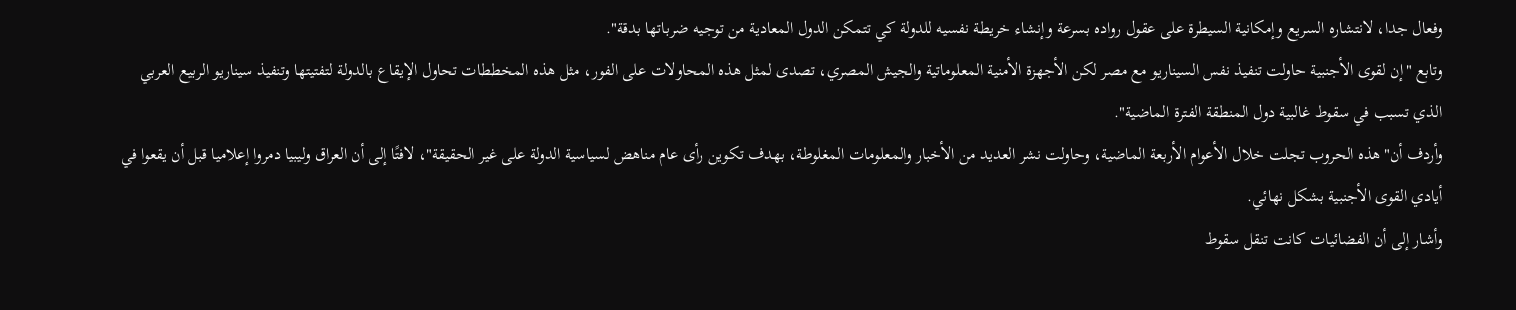وفعال جدا، لانتشاره السريع وإمكانية السيطرة على عقول رواده بسرعة وإنشاء خريطة نفسيه للدولة كي تتمكن الدول المعادية من توجيه ضرباتها بدقة".
وتابع "إن لقوى الأجنبية حاولت تنفيذ نفس السيناريو مع مصر لكن الأجهزة الأمنية المعلوماتية والجيش المصري، تصدى لمثل هذه المحاولات على الفور، مثل هذه المخططات تحاول الإيقاع بالدولة لتفتيتها وتنفيذ سيناريو الربيع العربي الذي تسبب في سقوط غالبية دول المنطقة الفترة الماضية".
وأردف أن"هذه الحروب تجلت خلال الأعوام الأربعة الماضية، وحاولت نشر العديد من الأخبار والمعلومات المغلوطة، بهدف تكوين رأى عام مناهض لسياسية الدولة على غير الحقيقة"، لافتًا إلى أن العراق وليبيا دمروا إعلاميا قبل أن يقعوا في أيادي القوى الأجنبية بشكل نهائي.
وأشار إلى أن الفضائيات كانت تنقل سقوط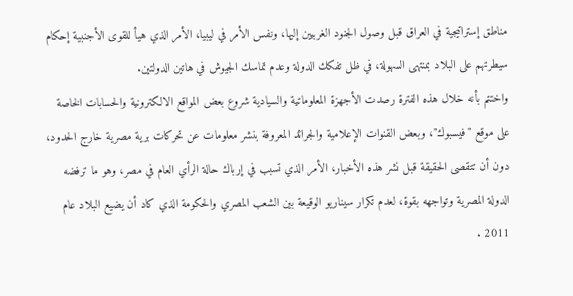مناطق إستراتيجية في العراق قبل وصول الجنود الغربيين إليها، ونفس الأمر في ليبيا، الأمر الذي هيأ للقوى الأجنبية إحكام سيطرتهم على البلاد بمنتهى السهولة، في ظل تفكك الدولة وعدم تماسك الجيوش في هاتين الدولتين.
واختتم بأنه خلال هذه الفترة رصدت الأجهزة المعلوماتية والسيادية شروع بعض المواقع الالكترونية والحسابات الخاصة على موقع "فيسبوك"، وبعض القنوات الإعلامية والجرائد المعروفة بنشر معلومات عن تحركات برية مصرية خارج الحدود، دون أن تتقصى الحقيقة قبل نشر هذه الأخبار، الأمر الذي تسبب في إرباك حالة الرأي العام في مصر، وهو ما ترفضه الدولة المصرية وتواجهه بقوة، لعدم تكرار سيناريو الوقيعة بين الشعب المصري والحكومة الذي كاد أن يضيع البلاد عام 2011 .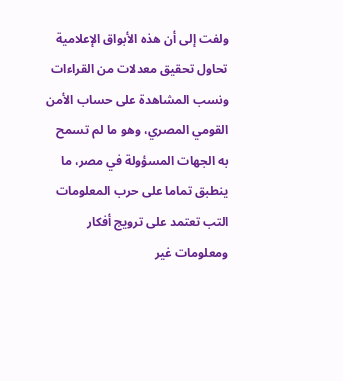ولفت إلى أن هذه الأبواق الإعلامية تحاول تحقيق معدلات من القراءات ونسب المشاهدة على حساب الأمن القومي المصري، وهو ما لم تسمح به الجهات المسؤولة في مصر، ما ينطبق تماما على حرب المعلومات التب تعتمد على ترويج أفكار ومعلومات غير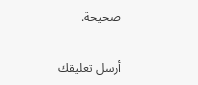صحيحة.


أرسل تعليقك